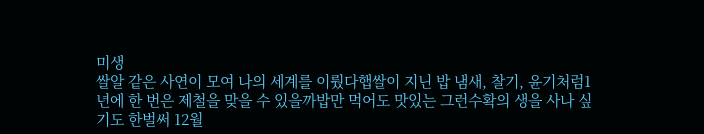미생
쌀알 같은 사연이 모여 나의 세계를 이뤘다햅쌀이 지닌 밥 냄새, 찰기, 윤기처럼1년에 한 번은 제철을 맞을 수 있을까밥만 먹어도 맛있는 그런수확의 생을 사나 싶기도 한벌써 12월